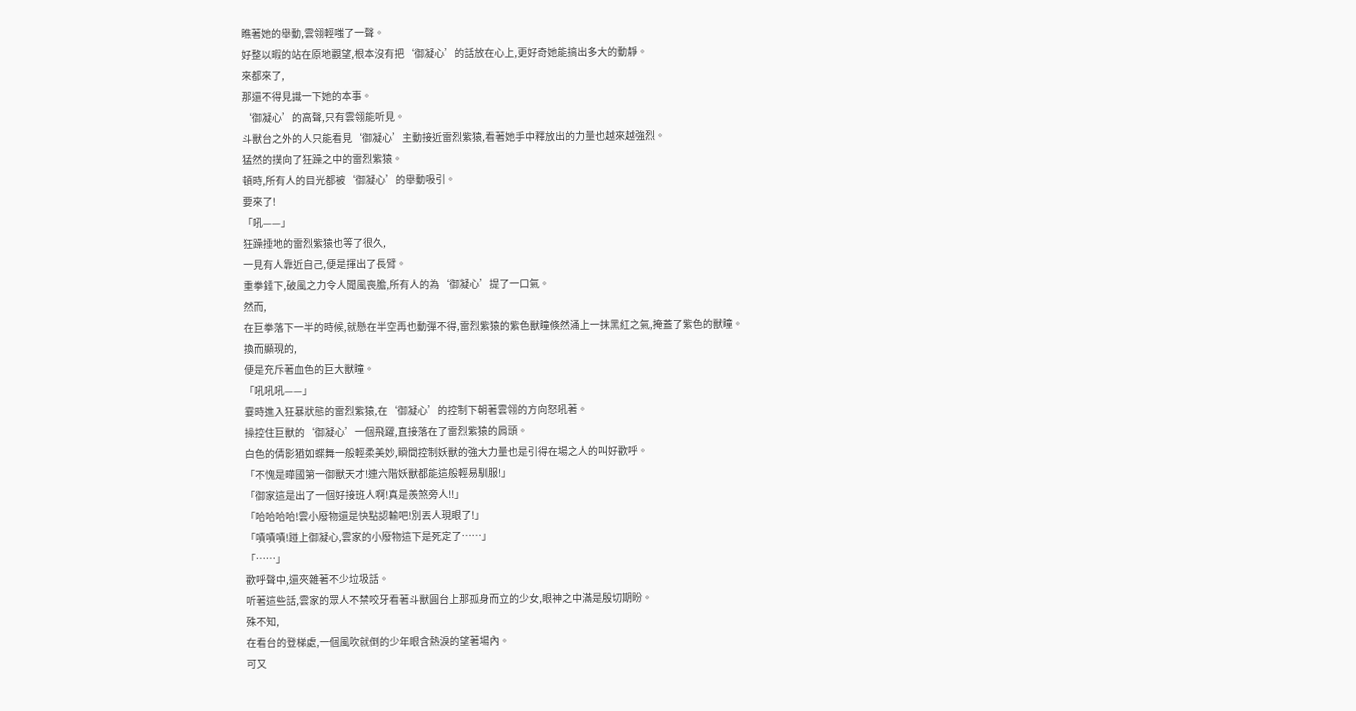瞧著她的舉動,雲翎輕嗤了一聲。
好整以暇的站在原地觀望,根本沒有把‘御凝心’的話放在心上,更好奇她能搞出多大的動靜。
來都來了,
那還不得見識一下她的本事。
‘御凝心’的高聲,只有雲翎能听見。
斗獸台之外的人只能看見‘御凝心’主動接近雷烈紫猿,看著她手中釋放出的力量也越來越強烈。
猛然的撲向了狂躁之中的雷烈紫猿。
頓時,所有人的目光都被‘御凝心’的舉動吸引。
要來了!
「吼——」
狂躁捶地的雷烈紫猿也等了很久,
一見有人靠近自己,便是揮出了長臂。
重拳錘下,破風之力令人聞風喪膽,所有人的為‘御凝心’提了一口氣。
然而,
在巨拳落下一半的時候,就懸在半空再也動彈不得,雷烈紫猿的紫色獸瞳倏然涌上一抹黑紅之氣,掩蓋了紫色的獸瞳。
換而顯現的,
便是充斥著血色的巨大獸瞳。
「吼吼吼——」
霎時進入狂暴狀態的雷烈紫猿,在‘御凝心’的控制下朝著雲翎的方向怒吼著。
操控住巨獸的‘御凝心’一個飛躍,直接落在了雷烈紫猿的肩頭。
白色的倩影猶如蝶舞一般輕柔美妙,瞬間控制妖獸的強大力量也是引得在場之人的叫好歡呼。
「不愧是曄國第一御獸天才!連六階妖獸都能這般輕易馴服!」
「御家這是出了一個好接班人啊!真是羨煞旁人!!」
「哈哈哈哈!雲小廢物還是快點認輸吧!別丟人現眼了!」
「嘖嘖嘖!踫上御凝心,雲家的小廢物這下是死定了……」
「……」
歡呼聲中,還夾雜著不少垃圾話。
听著這些話,雲家的眾人不禁咬牙看著斗獸圓台上那孤身而立的少女,眼神之中滿是殷切期盼。
殊不知,
在看台的登梯處,一個風吹就倒的少年眼含熱淚的望著場內。
可又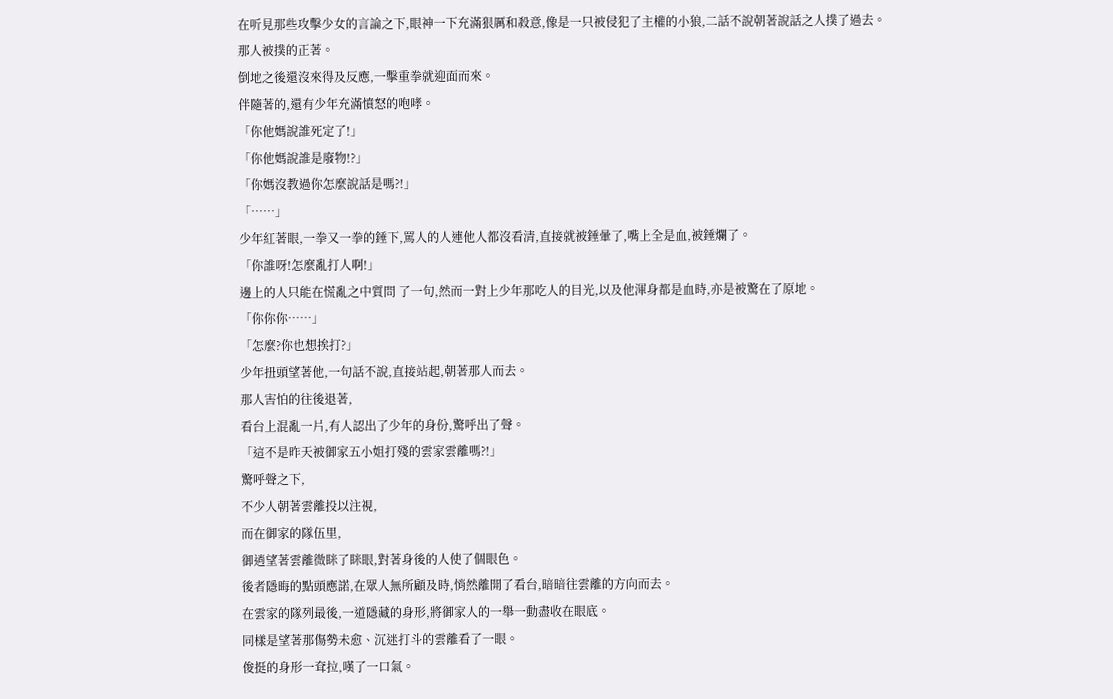在听見那些攻擊少女的言論之下,眼神一下充滿狠厲和殺意,像是一只被侵犯了主權的小狼,二話不說朝著說話之人撲了過去。
那人被撲的正著。
倒地之後還沒來得及反應,一擊重拳就迎面而來。
伴隨著的,還有少年充滿憤怒的咆哮。
「你他媽說誰死定了!」
「你他媽說誰是廢物!?」
「你媽沒教過你怎麼說話是嗎?!」
「……」
少年紅著眼,一拳又一拳的錘下,罵人的人連他人都沒看清,直接就被錘暈了,嘴上全是血,被錘爛了。
「你誰呀!怎麼亂打人啊!」
邊上的人只能在慌亂之中質問 了一句,然而一對上少年那吃人的目光,以及他渾身都是血時,亦是被驚在了原地。
「你你你……」
「怎麼?你也想挨打?」
少年扭頭望著他,一句話不說,直接站起,朝著那人而去。
那人害怕的往後退著,
看台上混亂一片,有人認出了少年的身份,驚呼出了聲。
「這不是昨天被御家五小姐打殘的雲家雲離嗎?!」
驚呼聲之下,
不少人朝著雲離投以注視,
而在御家的隊伍里,
御逍望著雲離微眯了眯眼,對著身後的人使了個眼色。
後者隱晦的點頭應諾,在眾人無所顧及時,悄然離開了看台,暗暗往雲離的方向而去。
在雲家的隊列最後,一道隱藏的身形,將御家人的一舉一動盡收在眼底。
同樣是望著那傷勢未愈、沉迷打斗的雲離看了一眼。
俊挺的身形一耷拉,嘆了一口氣。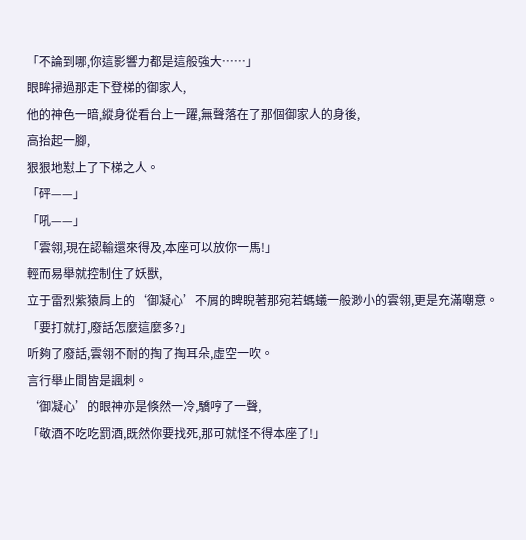「不論到哪,你這影響力都是這般強大……」
眼眸掃過那走下登梯的御家人,
他的神色一暗,縱身從看台上一躍,無聲落在了那個御家人的身後,
高抬起一腳,
狠狠地懟上了下梯之人。
「砰——」
「吼——」
「雲翎,現在認輸還來得及,本座可以放你一馬!」
輕而易舉就控制住了妖獸,
立于雷烈紫猿肩上的‘御凝心’不屑的睥睨著那宛若螞蟻一般渺小的雲翎,更是充滿嘲意。
「要打就打,廢話怎麼這麼多?」
听夠了廢話,雲翎不耐的掏了掏耳朵,虛空一吹。
言行舉止間皆是諷刺。
‘御凝心’的眼神亦是倏然一冷,驕哼了一聲,
「敬酒不吃吃罰酒,既然你要找死,那可就怪不得本座了!」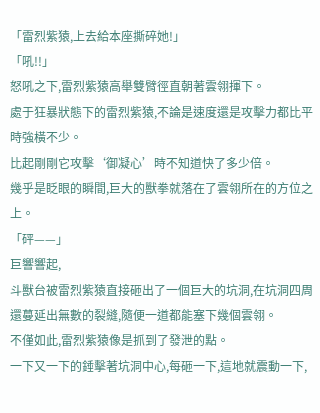「雷烈紫猿,上去給本座撕碎她!」
「吼!!」
怒吼之下,雷烈紫猿高舉雙臂徑直朝著雲翎揮下。
處于狂暴狀態下的雷烈紫猿,不論是速度還是攻擊力都比平時強橫不少。
比起剛剛它攻擊‘御凝心’時不知道快了多少倍。
幾乎是眨眼的瞬間,巨大的獸拳就落在了雲翎所在的方位之上。
「砰——」
巨響響起,
斗獸台被雷烈紫猿直接砸出了一個巨大的坑洞,在坑洞四周還蔓延出無數的裂縫,隨便一道都能塞下幾個雲翎。
不僅如此,雷烈紫猿像是抓到了發泄的點。
一下又一下的錘擊著坑洞中心,每砸一下,這地就震動一下,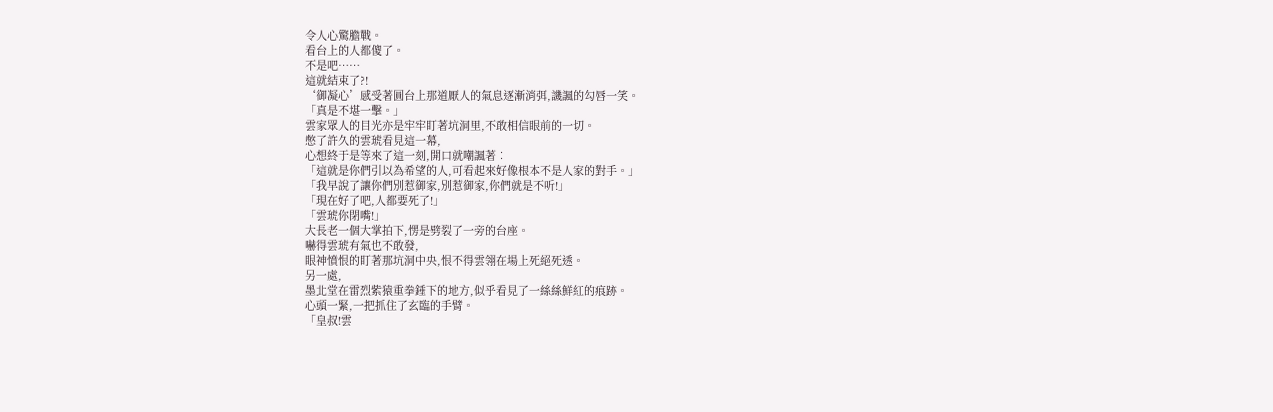令人心驚膽戰。
看台上的人都傻了。
不是吧……
這就結束了?!
‘御凝心’感受著圓台上那道厭人的氣息逐漸消弭,譏諷的勾唇一笑。
「真是不堪一擊。」
雲家眾人的目光亦是牢牢盯著坑洞里,不敢相信眼前的一切。
憋了許久的雲琥看見這一幕,
心想終于是等來了這一刻,開口就嘲諷著︰
「這就是你們引以為希望的人,可看起來好像根本不是人家的對手。」
「我早說了讓你們別惹御家,別惹御家,你們就是不听!」
「現在好了吧,人都要死了!」
「雲琥你閉嘴!」
大長老一個大掌拍下,愣是劈裂了一旁的台座。
嚇得雲琥有氣也不敢發,
眼神憤恨的盯著那坑洞中央,恨不得雲翎在場上死絕死透。
另一處,
墨北堂在雷烈紫猿重拳錘下的地方,似乎看見了一絲絲鮮紅的痕跡。
心頭一緊,一把抓住了玄臨的手臂。
「皇叔!雲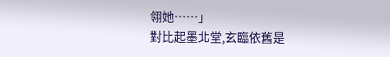翎她……」
對比起墨北堂,玄臨依舊是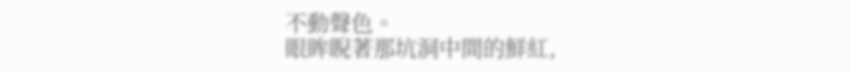不動聲色。
眼眸睨著那坑洞中間的鮮紅,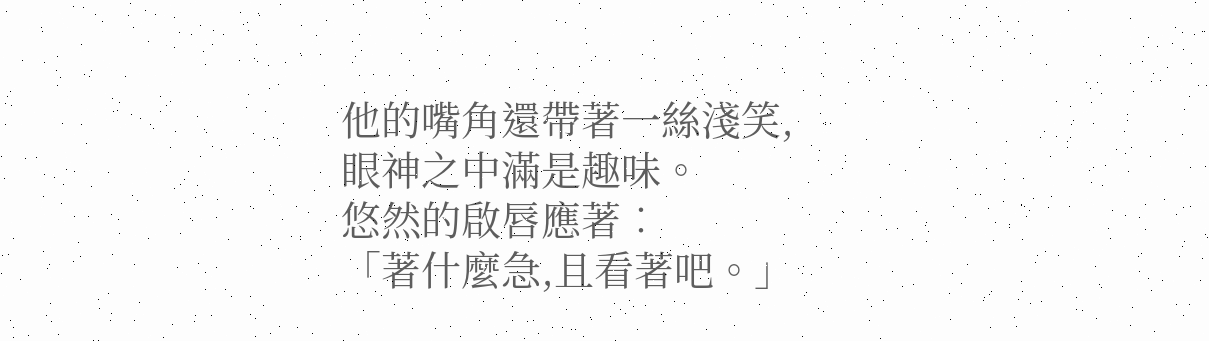他的嘴角還帶著一絲淺笑,
眼神之中滿是趣味。
悠然的啟唇應著︰
「著什麼急,且看著吧。」